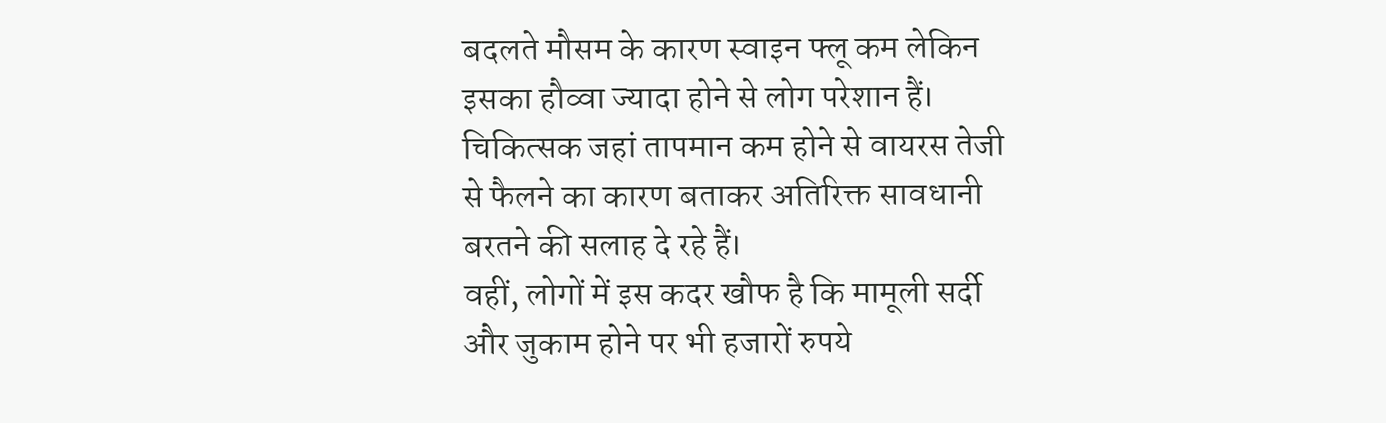बदलते मौसम के कारण स्वाइन फ्लू कम लेकिन इसका हौव्वा ज्यादा होने से लोग परेशान हैं। चिकित्सक जहां तापमान कम होने से वायरस तेजी से फैलने का कारण बताकर अतिरिक्त सावधानी बरतने की सलाह दे रहे हैं।
वहीं, लोगों में इस कदर खौफ है कि मामूली सर्दी और जुकाम होने पर भी हजारों रुपये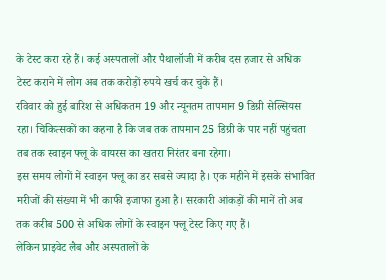के टेस्ट करा रहे हैं। कई अस्पतालों और पैथालॉजी में करीब दस हजार से अधिक टेस्ट कराने में लोग अब तक करोड़ों रुपये खर्च कर चुके हैं।
रविवार को हुई बारिश से अधिकतम 19 और न्यूनतम तापमान 9 डिग्री सेल्सियस रहा। चिकित्सकों का कहना है कि जब तक तापमान 25 डिग्री के पार नहीं पहुंचता तब तक स्वाइन फ्लू के वायरस का खतरा निरंतर बना रहेगा।
इस समय लोगों में स्वाइन फ्लू का डर सबसे ज्यादा है। एक महीने में इसके संभावित मरीजों की संख्या में भी काफी इजाफा हुआ है। सरकारी आंकड़ों की मानें तो अब तक करीब 500 से अधिक लोगों के स्वाइन फ्लू टेस्ट किए गए हैं।
लेकिन प्राइवेट लैब और अस्पतालों के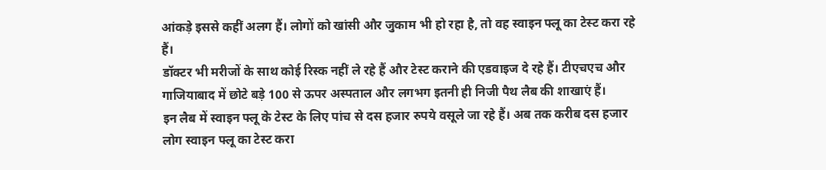आंकड़े इससे कहीं अलग हैं। लोगों को खांसी और जुकाम भी हो रहा है, तो वह स्वाइन फ्लू का टेस्ट करा रहे हैं।
डॉक्टर भी मरीजों के साथ कोई रिस्क नहीं ले रहे हैं और टेस्ट कराने की एडवाइज दे रहे हैं। टीएचएच और गाजियाबाद में छोटे बड़े 100 से ऊपर अस्पताल और लगभग इतनी ही निजी पैथ लैब की शाखाएं हैं।
इन लैब में स्वाइन फ्लू के टेस्ट के लिए पांच से दस हजार रुपये वसूले जा रहे हैं। अब तक करीब दस हजार लोग स्वाइन फ्लू का टेस्ट करा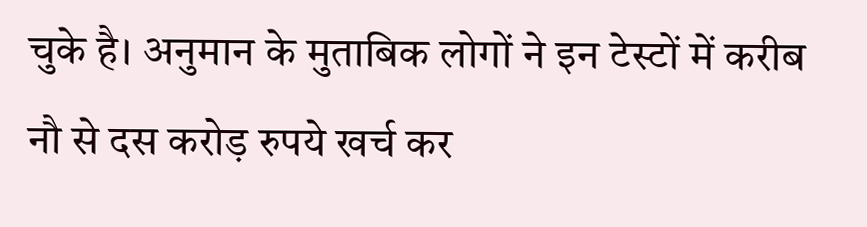चुके है। अनुमान के मुताबिक लोगों ने इन टेस्टों में करीब नौ से दस करोड़ रुपये खर्च कर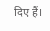दिए हैं।